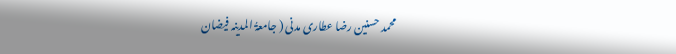محمد حسنین رضا عطاری مدنی ( جامعۃُ المدینہ فیضان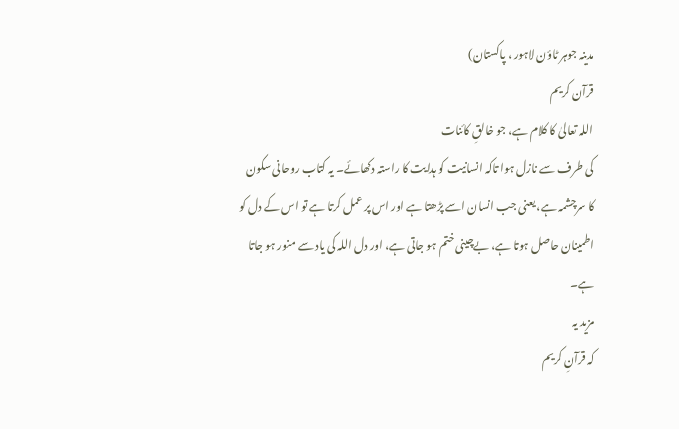مدینہ جوہر ٹاؤن لاہور ، پاکستان)
قرآن کریم
اللہ تعالیٰ کا کلام ہے، جو خالقِ کائنات
کی طرف سے نازل ہوا تاکہ انسانیت کو ہدایت کا راستہ دکھائے۔ یہ کتاب روحانی سکون
کا سرچشمہ ہے، یعنی جب انسان اسے پڑھتا ہے اور اس پر عمل کرتا ہے تو اس کے دل کو
اطمینان حاصل ہوتا ہے، بےچینی ختم ہو جاتی ہے، اور دل اللہ کی یاد سے منور ہو جاتا
ہے۔
مزید یہ
کہ قرآنِ کریم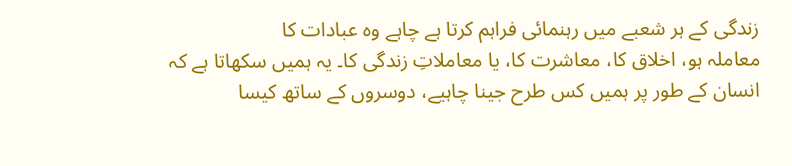زندگی کے ہر شعبے میں رہنمائی فراہم کرتا ہے چاہے وہ عبادات کا
معاملہ ہو، اخلاق کا، معاشرت کا، یا معاملاتِ زندگی کا۔ یہ ہمیں سکھاتا ہے کہ
انسان کے طور پر ہمیں کس طرح جینا چاہیے، دوسروں کے ساتھ کیسا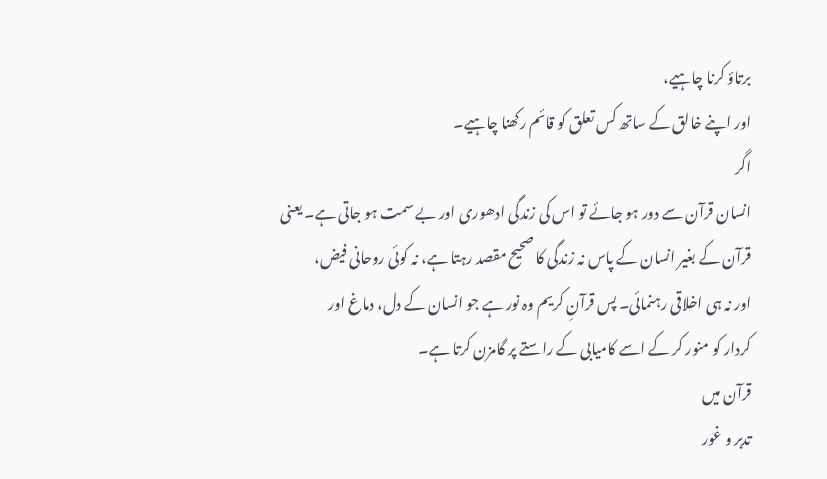برتاؤ کرنا چاہیے،
اور اپنے خالق کے ساتھ کس تعلق کو قائم رکھنا چاہیے۔
اگر
انسان قرآن سے دور ہو جائے تو اس کی زندگی ادھوری اور بے سمت ہو جاتی ہے۔ یعنی
قرآن کے بغیر انسان کے پاس نہ زندگی کا صحیح مقصد رہتا ہے، نہ کوئی روحانی فیض،
اور نہ ہی اخلاقی رہنمائی۔ پس قرآنِ کریم وہ نور ہے جو انسان کے دل، دماغ اور
کردار کو منور کر کے اسے کامیابی کے راستے پر گامزن کرتا ہے۔
قرآن میں
تدبر و غور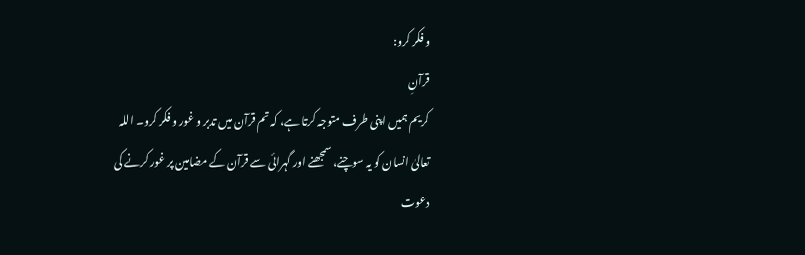و فکر کرو:
قرآنِ
کریم ہمیں اپنی طرف متوجہ کرتا ہے، کہ تم قرآن میں تدبر و غور و فکر کرو۔ اللہ
تعالیٰ انسان کو یہ سوچنے، سمجھنے اور گہرائی سے قرآن کے مضامین پر غور کرنے کی
دعوت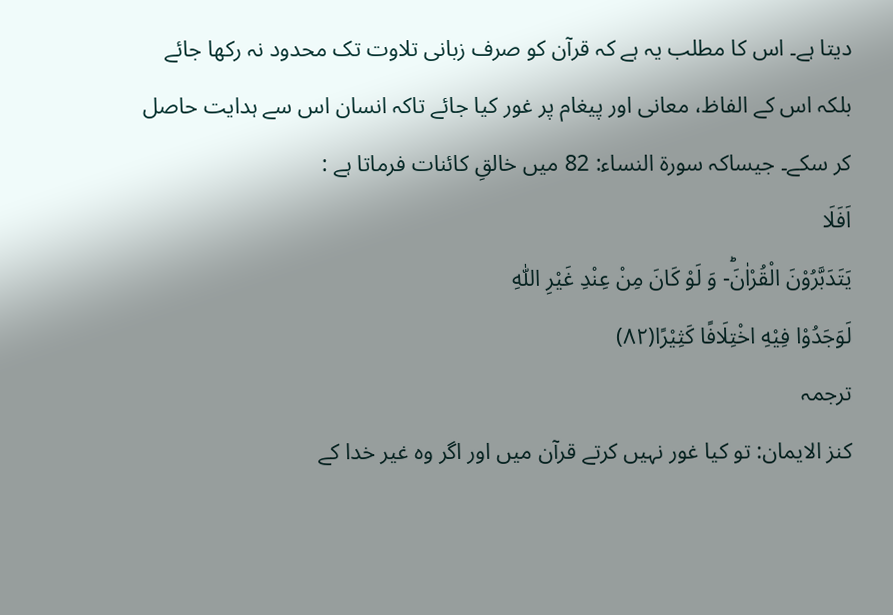دیتا ہے۔ اس کا مطلب یہ ہے کہ قرآن کو صرف زبانی تلاوت تک محدود نہ رکھا جائے
بلکہ اس کے الفاظ، معانی اور پیغام پر غور کیا جائے تاکہ انسان اس سے ہدایت حاصل
کر سکے۔ جیساکہ سورۃ النساء: 82 میں خالقِ کائنات فرماتا ہے :
اَفَلَا
یَتَدَبَّرُوْنَ الْقُرْاٰنَؕ- وَ لَوْ كَانَ مِنْ عِنْدِ غَیْرِ اللّٰهِ
لَوَجَدُوْا فِیْهِ اخْتِلَافًا كَثِیْرًا(۸۲)
ترجمہ
کنز الایمان: تو کیا غور نہیں کرتے قرآن میں اور اگر وہ غیر خدا کے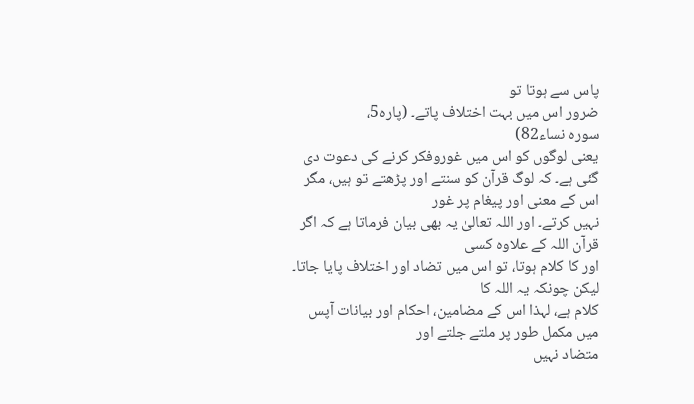پاس سے ہوتا تو
ضرور اس میں بہت اختلاف پاتے۔ (پارہ5،
سورہ نساء82)
یعنی لوگوں کو اس میں غوروفکر کرنے کی دعوت دی
گئی ہے۔ کہ لوگ قرآن کو سنتے اور پڑھتے تو ہیں، مگر اس کے معنی اور پیغام پر غور
نہیں کرتے۔ اور اللہ تعالیٰ یہ بھی بیان فرماتا ہے کہ اگر قرآن اللہ کے علاوہ کسی
اور کا کلام ہوتا، تو اس میں تضاد اور اختلاف پایا جاتا۔ لیکن چونکہ یہ اللہ کا
کلام ہے، لہذا اس کے مضامین، احکام اور بیانات آپس میں مکمل طور پر ملتے جلتے اور
متضاد نہیں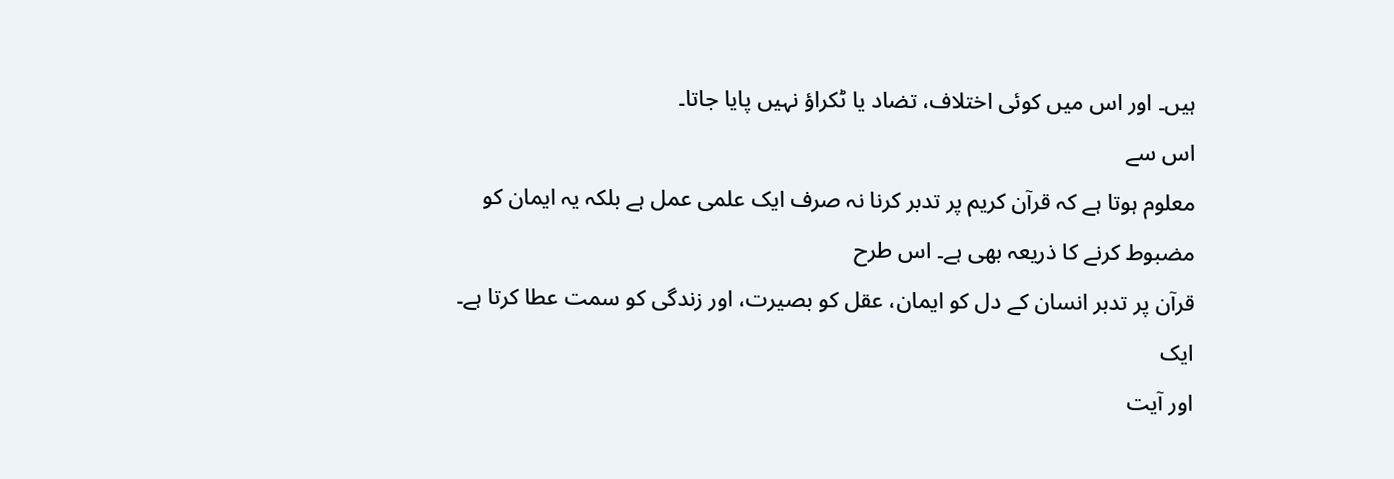ہیں۔ اور اس میں کوئی اختلاف، تضاد یا ٹکراؤ نہیں پایا جاتا۔
اس سے
معلوم ہوتا ہے کہ قرآن کریم پر تدبر کرنا نہ صرف ایک علمی عمل ہے بلکہ یہ ایمان کو
مضبوط کرنے کا ذریعہ بھی ہے۔ اس طرح
قرآن پر تدبر انسان کے دل کو ایمان، عقل کو بصیرت، اور زندگی کو سمت عطا کرتا ہے۔
ایک
اور آیت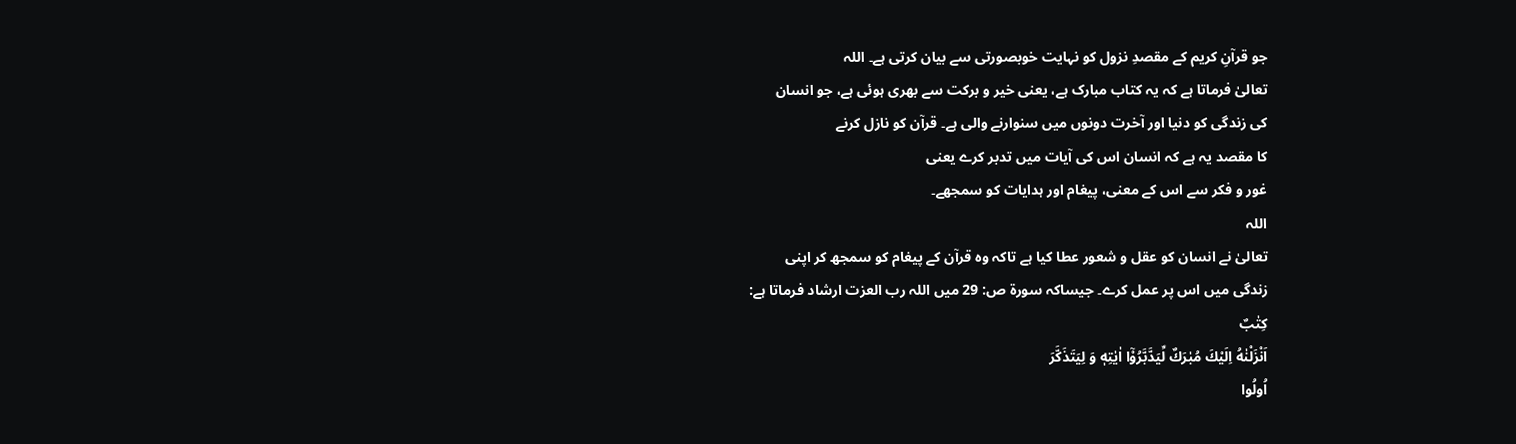جو قرآنِ کریم کے مقصدِ نزول کو نہایت خوبصورتی سے بیان کرتی ہے۔ اللہ
تعالیٰ فرماتا ہے کہ یہ کتاب مبارک ہے، یعنی خیر و برکت سے بھری ہوئی ہے، جو انسان
کی زندگی کو دنیا اور آخرت دونوں میں سنوارنے والی ہے۔ قرآن کو نازل کرنے
کا مقصد یہ ہے کہ انسان اس کی آیات میں تدبر کرے یعنی
غور و فکر سے اس کے معنی، پیغام اور ہدایات کو سمجھے۔
اللہ
تعالیٰ نے انسان کو عقل و شعور عطا کیا ہے تاکہ وہ قرآن کے پیغام کو سمجھ کر اپنی
زندگی میں اس پر عمل کرے۔ جیساکہ سورۃ ص: 29 میں اللہ رب العزت ارشاد فرماتا ہے:
كِتٰبٌ
اَنْزَلْنٰهُ اِلَیْكَ مُبٰرَكٌ لِّیَدَّبَّرُوْۤا اٰیٰتِهٖ وَ لِیَتَذَكَّرَ
اُولُوا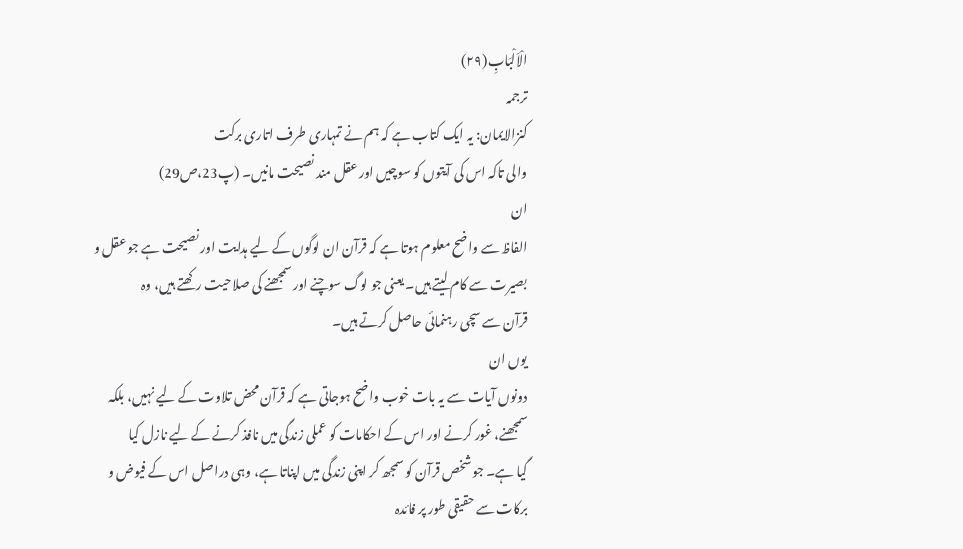الْاَلْبَابِ(۲۹)
ترجمہ
کنزالایمان: یہ ایک کتاب ہے کہ ہم نے تمہاری طرف اتاری برکت
والی تاکہ اس کی آیتوں کو سوچیں اور عقل مند نصیحت مانیں۔ (پ23،ص29)
ان
الفاظ سے واضح معلوم ہوتا ہے کہ قرآن ان لوگوں کے لیے ہدایت اور نصیحت ہے جو عقل و
بصیرت سے کام لیتے ہیں۔ یعنی جو لوگ سوچنے اور سمجھنے کی صلاحیت رکھتے ہیں، وہ
قرآن سے سچی رہنمائی حاصل کرتے ہیں۔
یوں ان
دونوں آیات سے یہ بات خوب واضح ہوجاتی ہے کہ قرآن محض تلاوت کے لیے نہیں، بلکہ
سمجھنے، غور کرنے اور اس کے احکامات کو عملی زندگی میں نافذ کرنے کے لیے نازل کیا
گیا ہے۔ جو شخص قرآن کو سمجھ کر اپنی زندگی میں اپناتا ہے، وہی دراصل اس کے فیوض و
برکات سے حقیقی طور پر فائدہ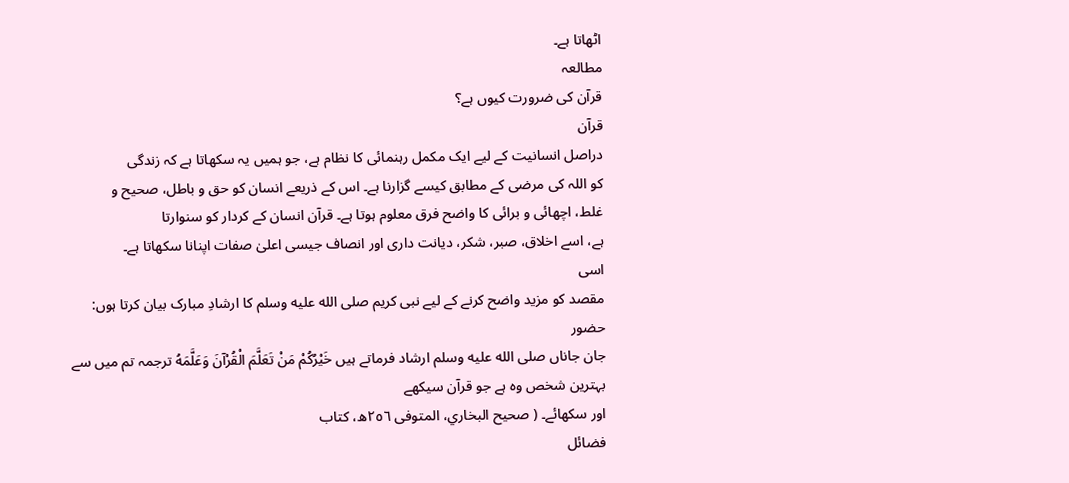اٹھاتا ہے۔
مطالعہ
قرآن کی ضرورت کیوں ہے؟
قرآن
دراصل انسانیت کے لیے ایک مکمل رہنمائی کا نظام ہے، جو ہمیں یہ سکھاتا ہے کہ زندگی
کو اللہ کی مرضی کے مطابق کیسے گزارنا ہے۔ اس کے ذریعے انسان کو حق و باطل، صحیح و
غلط، اچھائی و برائی کا واضح فرق معلوم ہوتا ہے۔ قرآن انسان کے کردار کو سنوارتا
ہے، اسے اخلاق، صبر، شکر، دیانت داری اور انصاف جیسی اعلیٰ صفات اپنانا سکھاتا ہے۔
اسی
مقصد کو مزید واضح کرنے کے لیے نبی کریم صلى الله عليه وسلم کا ارشادِ مبارک بیان کرتا ہوں: حضور
جان جاناں صلى الله عليه وسلم ارشاد فرماتے ہیں خَيْرُكُمْ مَنْ تَعَلَّمَ الْقُرْآنَ وَعَلَّمَهُ ترجمہ تم میں سے بہترین شخص وہ ہے جو قرآن سیکھے
اور سکھائے۔ ( صحيح البخاري، المتوفی ٢٥٦ھ، كتاب
فضائل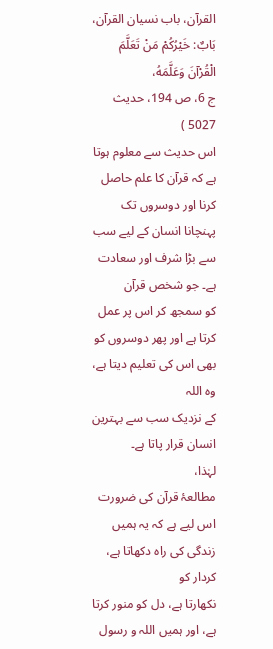القرآن، باب نسيان القرآن، بَابٌ: خَيْرُكُمْ مَنْ تَعَلَّمَ الْقُرْآنَ وَعَلَّمَهُ،
ج 6، ص 194، حدیث 5027 )
اس حدیث سے معلوم ہوتا ہے کہ قرآن کا علم حاصل
کرنا اور دوسروں تک پہنچانا انسان کے لیے سب سے بڑا شرف اور سعادت ہے۔ جو شخص قرآن
کو سمجھ کر اس پر عمل کرتا ہے اور پھر دوسروں کو بھی اس کی تعلیم دیتا ہے، وہ اللہ
کے نزدیک سب سے بہترین انسان قرار پاتا ہے۔
لہٰذا،
مطالعۂ قرآن کی ضرورت اس لیے ہے کہ یہ ہمیں زندگی کی راہ دکھاتا ہے، کردار کو
نکھارتا ہے، دل کو منور کرتا ہے، اور ہمیں اللہ و رسول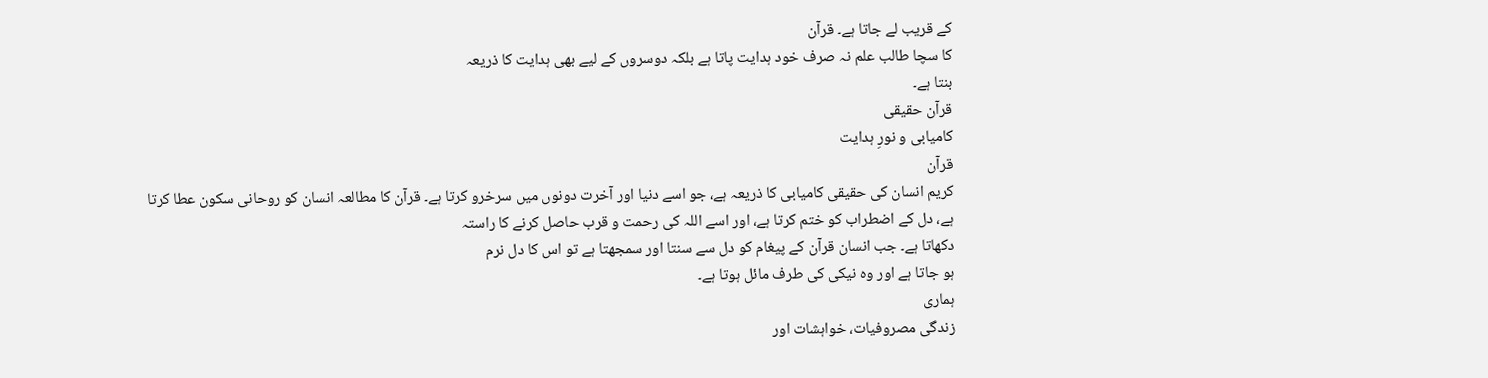کے قریب لے جاتا ہے۔ قرآن
کا سچا طالب علم نہ صرف خود ہدایت پاتا ہے بلکہ دوسروں کے لیے بھی ہدایت کا ذریعہ
بنتا ہے۔
قرآن حقیقی
کامیابی و نورِ ہدایت
قرآن
کریم انسان کی حقیقی کامیابی کا ذریعہ ہے، جو اسے دنیا اور آخرت دونوں میں سرخرو کرتا ہے۔ قرآن کا مطالعہ انسان کو روحانی سکون عطا کرتا
ہے، دل کے اضطراب کو ختم کرتا ہے، اور اسے اللہ کی رحمت و قرب حاصل کرنے کا راستہ
دکھاتا ہے۔ جب انسان قرآن کے پیغام کو دل سے سنتا اور سمجھتا ہے تو اس کا دل نرم
ہو جاتا ہے اور وہ نیکی کی طرف مائل ہوتا ہے۔
ہماری
زندگی مصروفیات، خواہشات اور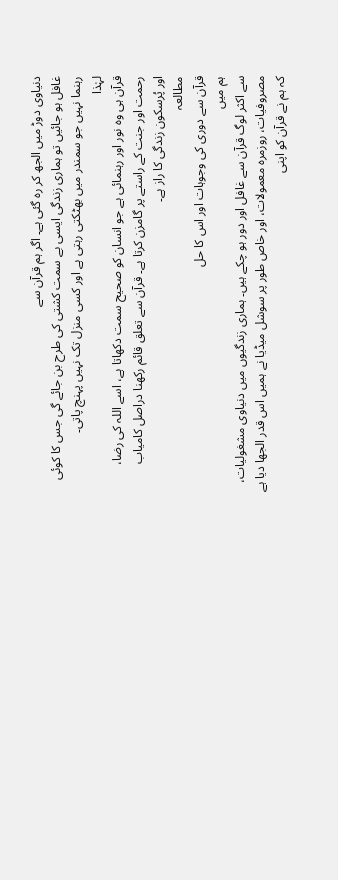دنیاوی دوڑ میں الجھ کر رہ گئی ہے۔ اگر ہم قرآن سے
غافل ہو جائیں تو ہماری زندگی ایسی بے سمت کشتی کی طرح بن جائے گی جس کا کوئی
رہنما نہیں جو سمندر میں بھٹکتی رہتی ہے اور کسی منزل تک نہیں پہنچ پاتی۔
لہٰذا
قرآن ہی وہ نور اور رہنمائی ہے جو انسان کو صحیح سمت دکھاتا ہے، اسے اللہ کی رضا،
رحمت اور جنت کے راستے پر گامزن کرتا ہے۔ قرآن سے تعلق قائم رکھنا دراصل کامیاب
اور پُرسکون زندگی کا راز ہے۔
مطالعہ
قرآن سے دوری کی وجوہات اور اس کا حل
ہم میں
سے اکثر لوگ قرآن سے غافل اور دور ہو چکے ہیں۔ ہماری زندگیوں میں دنیاوی مشغولیات،
مصروفیات، روزمرہ معمولات، اور خاص طور پر سوشل میڈیا نے ہمیں اس قدر الجھا دیا ہے
کہ ہم نے قرآن کو اپنی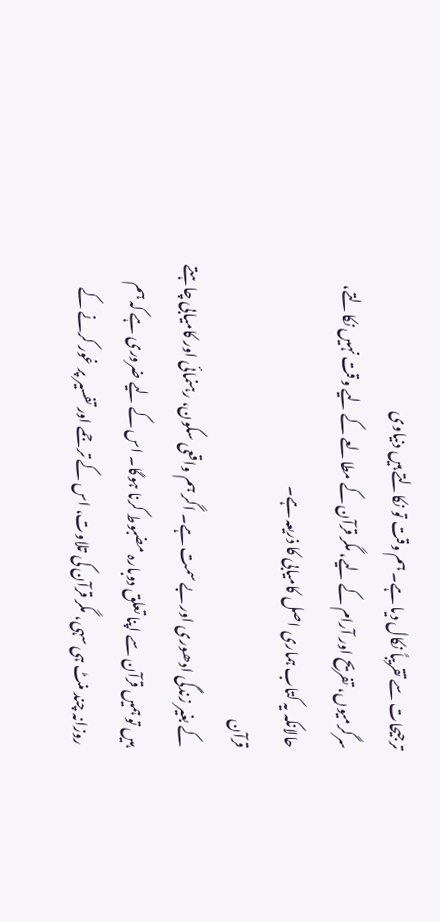ترجیحات سے تقریباً نکال دیا ہے۔ ہم وقت تو نکالتے ہیں دنیاوی
سرگرمیوں، تفریح اور آرام کے لیے، مگر قرآن کے مطالعے کے لیے وقت نہیں نکالتے،
حالانکہ یہ کتاب ہماری اصل کامیابی کا ذریعہ ہے۔
قرآن
کے بغیر زندگی ادھوری اور بے سمت ہے۔ اگر ہم واقعی سکون، رہنمائی اور کامیابی چاہتے
ہیں تو ہمیں قرآن سے اپنا تعلق دوبارہ مضبوط کرنا ہوگا۔ اس کے لیے ضروری ہے کہ ہم
روزانہ چند منٹ ہی سہی، مگر قرآن کی تلاوت، اس کے ترجمے اور تفسیر پر غور کرنے کے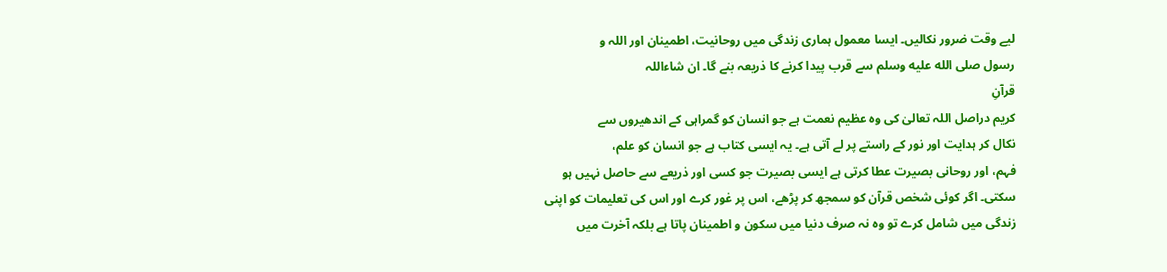لیے وقت ضرور نکالیں۔ ایسا معمول ہماری زندگی میں روحانیت، اطمینان اور اللہ و
رسول صلى الله عليه وسلم سے قرب پیدا کرنے کا ذریعہ بنے گا۔ ان شاءاللہ
قرآنِ
کریم دراصل اللہ تعالیٰ کی وہ عظیم نعمت ہے جو انسان کو گمراہی کے اندھیروں سے
نکال کر ہدایت اور نور کے راستے پر لے آتی ہے۔ یہ ایسی کتاب ہے جو انسان کو علم،
فہم، اور روحانی بصیرت عطا کرتی ہے ایسی بصیرت جو کسی اور ذریعے سے حاصل نہیں ہو
سکتی۔ اگر کوئی شخص قرآن کو سمجھ کر پڑھے، اس پر غور کرے اور اس کی تعلیمات کو اپنی
زندگی میں شامل کرے تو وہ نہ صرف دنیا میں سکون و اطمینان پاتا ہے بلکہ آخرت میں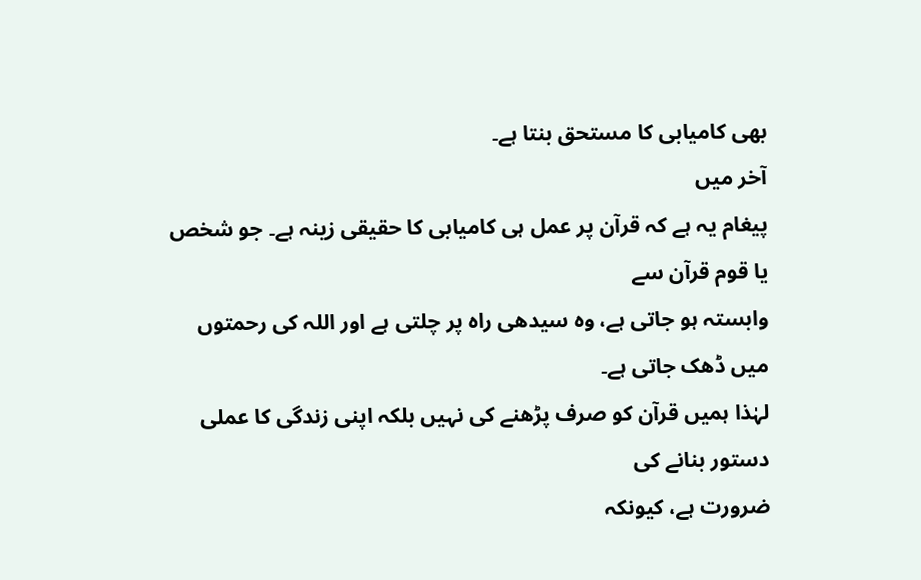بھی کامیابی کا مستحق بنتا ہے۔
آخر میں
پیغام یہ ہے کہ قرآن پر عمل ہی کامیابی کا حقیقی زینہ ہے۔ جو شخص یا قوم قرآن سے
وابستہ ہو جاتی ہے، وہ سیدھی راہ پر چلتی ہے اور اللہ کی رحمتوں میں ڈھک جاتی ہے۔
لہٰذا ہمیں قرآن کو صرف پڑھنے کی نہیں بلکہ اپنی زندگی کا عملی دستور بنانے کی
ضرورت ہے، کیونکہ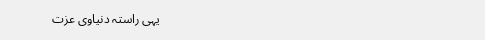یہی راستہ دنیاوی عزت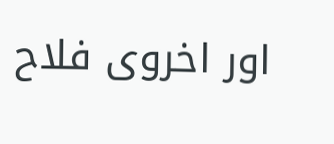اور اخروی فلاح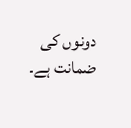دونوں کی ضمانت ہے۔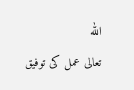الله
تعالی عمل کی توفیق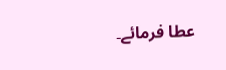عطا فرمائے۔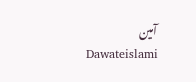آمین
Dawateislami